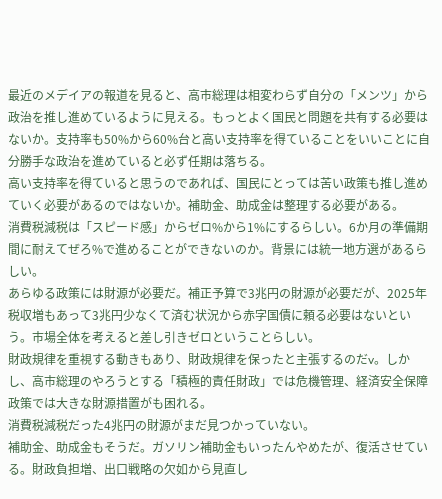最近のメデイアの報道を見ると、高市総理は相変わらず自分の「メンツ」から政治を推し進めているように見える。もっとよく国民と問題を共有する必要はないか。支持率も50%から60%台と高い支持率を得ていることをいいことに自分勝手な政治を進めていると必ず任期は落ちる。
高い支持率を得ていると思うのであれば、国民にとっては苦い政策も推し進めていく必要があるのではないか。補助金、助成金は整理する必要がある。
消費税減税は「スピード感」からゼロ%から1%にするらしい。6か月の準備期間に耐えてぜろ%で進めることができないのか。背景には統一地方選があるらしい。
あらゆる政策には財源が必要だ。補正予算で3兆円の財源が必要だが、2025年税収増もあって3兆円少なくて済む状況から赤字国債に頼る必要はないという。市場全体を考えると差し引きゼロということらしい。
財政規律を重視する動きもあり、財政規律を保ったと主張するのだv。しかし、高市総理のやろうとする「積極的責任財政」では危機管理、経済安全保障政策では大きな財源措置がも困れる。
消費税減税だった4兆円の財源がまだ見つかっていない。
補助金、助成金もそうだ。ガソリン補助金もいったんやめたが、復活させている。財政負担増、出口戦略の欠如から見直し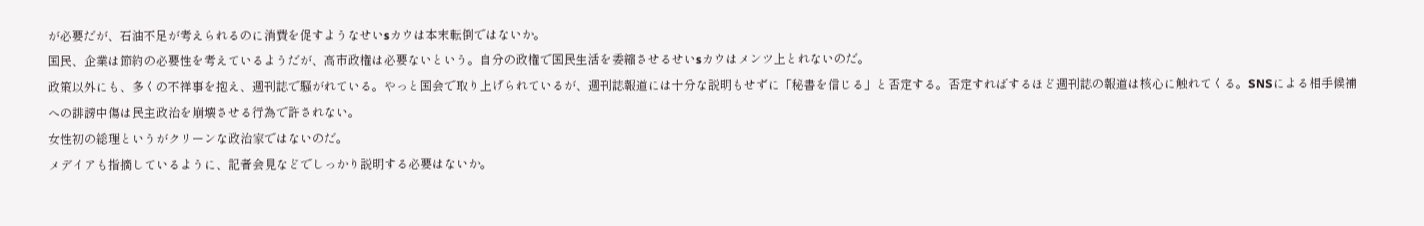が必要だが、石油不足が考えられるのに消費を促すようなせいsカウは本末転倒ではないか。
国民、企業は節約の必要性を考えているようだが、高市政権は必要ないという。自分の政権で国民生活を委縮させるせいsカウはメンツ上とれないのだ。
政策以外にも、多くの不祥事を抱え、週刊誌で騒がれている。やっと国会で取り上げられているが、週刊誌報道には十分な説明もせずに「秘書を信じる」と否定する。否定すればするほど週刊誌の報道は核心に触れてくる。SNSによる相手候補への誹謗中傷は民主政治を崩壊させる行為で許されない。
女性初の総理というがクリーンな政治家ではないのだ。
メデイアも指摘しているように、記者会見などでしっかり説明する必要はないか。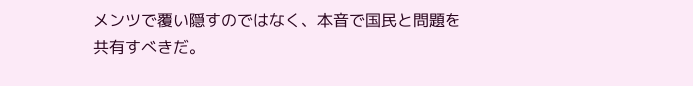メンツで覆い隠すのではなく、本音で国民と問題を共有すべきだ。